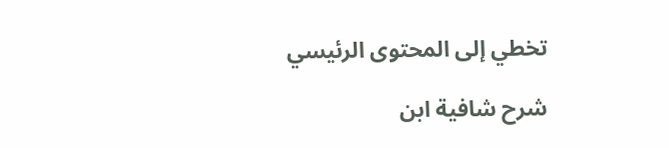تخطي إلى المحتوى الرئيسي

شرح شافية ابن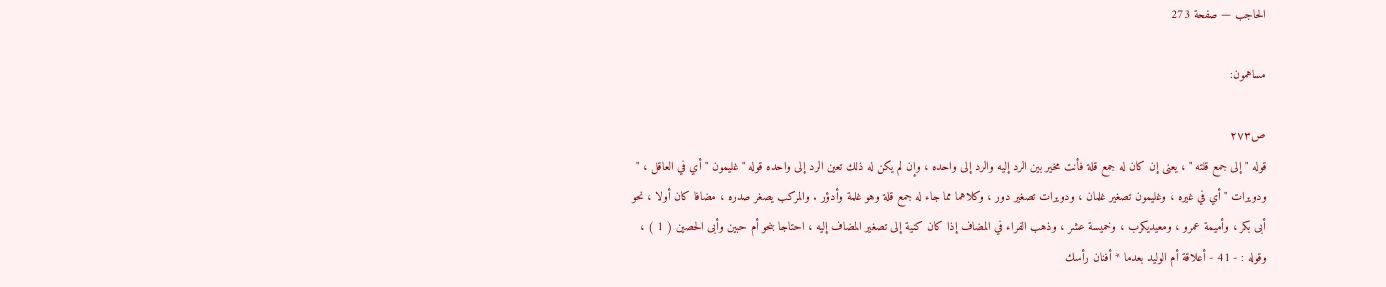الحاجب — صفحة 273

مساهمون:

ص٢٧٣
قوله " إلى جمع قلته " ، يعنى إن كان له جمع قلة فأنت مخير بين الرد إليه والرد إلى واحده ، وإن لم يكن له ذلك تعين الرد إلى واحده قوله " غليمون " أي في العاقل ، " ودويرات " أي في غيره ، وغليمون تصغير غلمان ، ودويرات تصغير دور ، وكلاهما مما جاء له جمع قلة وهو غلمة وأدؤر . والمركب يصغر صدره ، مضافا كان أولا ، نحو أبى بكر ، وأميمة عمرو ، ومعيديكرب ، وخميسة عشر ، وذهب الفراء في المضاف إذا كان كنية إلى تصغير المضاف إليه ، احتاجا بنحو أم حبين وأبى الحصين ( 1 ) ، وقوله : - 41 - أعلاقة أم الوليد بعدما * أفنان رأسك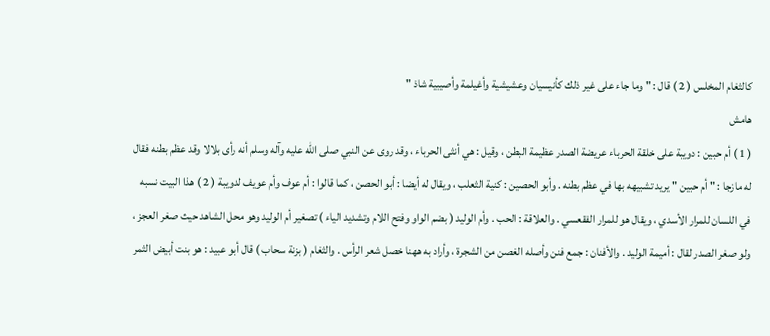كالثغام المخلس ( 2 ) قال : " وما جاء على غير ذلك كأنيسيان وعشيشية وأغيلمة وأصيبية شاذ "
هامش
( 1 ) أم حبين : دويبة على خلقة الحرباء عريضة الصدر عظيمة البطن ، وقيل : هي أنثى الحرباء ، وقد روى عن النبي صلى الله عليه وآله وسلم أنه رأى بلالا وقد عظم بطنه فقال له مازجا : " أم حبين " يريد تشبيهه بها في عظم بطنه . وأبو الحصين : كنية الثعلب ، ويقال له أيضا : أبو الحصن ، كما قالوا : أم عوف وأم عويف لدويبة ( 2 ) هذا البيت نسبه في اللسان للمرار الأسدي ، ويقال هو للمرار الفقعسي . والعلاقة : الحب . وأم الوليد ( بضم الواو وفتح اللام وتشديد الياء ) تصغير أم الوليد وهو محل الشاهد حيث صغر العجز ، ولو صغر الصدر لقال : أميمة الوليد . والأفنان : جمع فنن وأصله الغصن من الشجرة ، وأراد به ههنا خصل شعر الرأس . والثغام ( بزنة سحاب ) قال أبو عبيد : هو بنت أبيض الثمر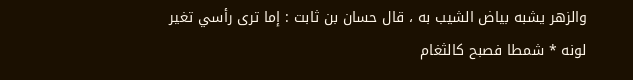والزهر يشبه بياض الشيب به ، قال حسان بن ثابت : إما ترى رأسي تغير لونه * شمطا فصبح كالثغام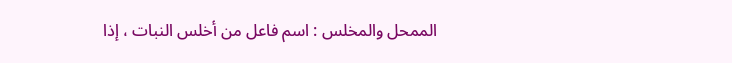الممحل والمخلس : اسم فاعل من أخلس النبات ، إذا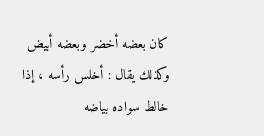كان بعضه أخضر وبعضه أبيض وكذلك يقال : أخلس رأسه ، إذا خالط سواده بياضه